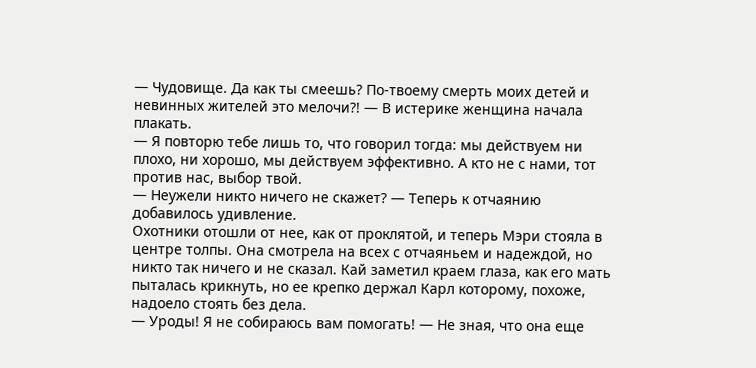— Чудовище. Да как ты смеешь? По-твоему смерть моих детей и невинных жителей это мелочи?! — В истерике женщина начала плакать.
— Я повторю тебе лишь то, что говорил тогда: мы действуем ни плохо, ни хорошо, мы действуем эффективно. А кто не с нами, тот против нас, выбор твой.
— Неужели никто ничего не скажет? — Теперь к отчаянию добавилось удивление.
Охотники отошли от нее, как от проклятой, и теперь Мэри стояла в центре толпы. Она смотрела на всех с отчаяньем и надеждой, но никто так ничего и не сказал. Кай заметил краем глаза, как его мать пыталась крикнуть, но ее крепко держал Карл которому, похоже, надоело стоять без дела.
— Уроды! Я не собираюсь вам помогать! — Не зная, что она еще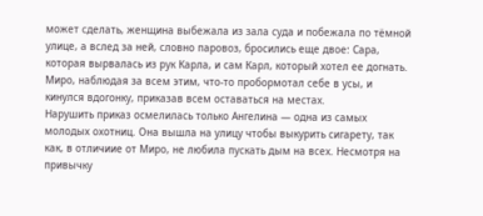может сделать, женщина выбежала из зала суда и побежала по тёмной улице, а вслед за ней, словно паровоз, бросились еще двое: Сара, которая вырвалась из рук Карла, и сам Карл, который хотел ее догнать. Миро, наблюдая за всем этим, что-то пробормотал себе в усы, и кинулся вдогонку, приказав всем оставаться на местах.
Нарушить приказ осмелилась только Ангелина — одна из самых молодых охотниц. Она вышла на улицу чтобы выкурить сигарету, так как, в отличиие от Миро, не любила пускать дым на всех. Несмотря на привычку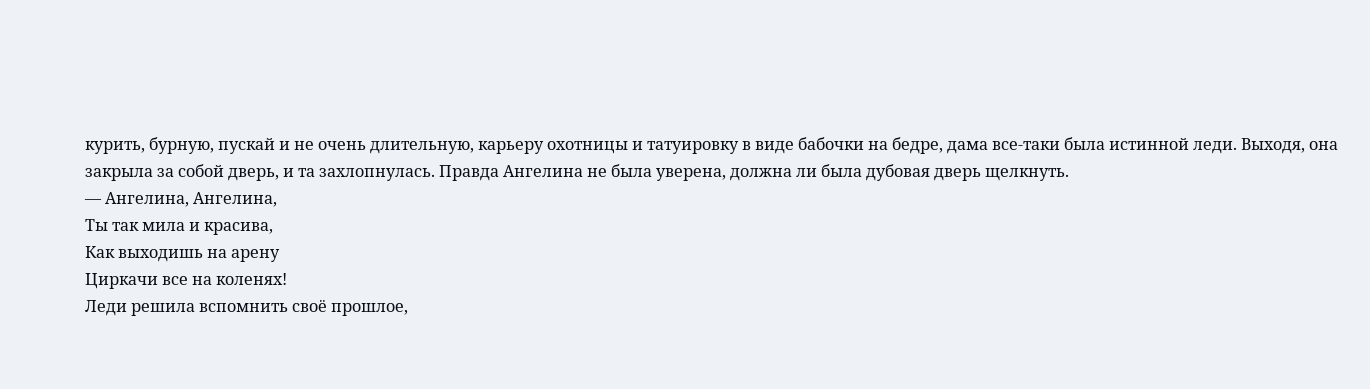курить, бурную, пускай и не очень длительную, карьеру охотницы и татуировку в виде бабочки на бедре, дама все-таки была истинной леди. Выходя, она закрыла за собой дверь, и та захлопнулась. Правда Ангелина не была уверена, должна ли была дубовая дверь щелкнуть.
— Ангелина, Ангелина,
Ты так мила и красива,
Как выходишь на арену
Циркачи все на коленях!
Леди решила вспомнить своё прошлое,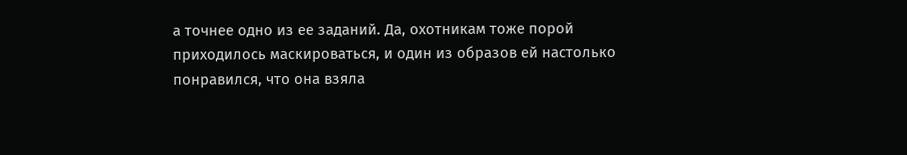а точнее одно из ее заданий. Да, охотникам тоже порой приходилось маскироваться, и один из образов ей настолько понравился, что она взяла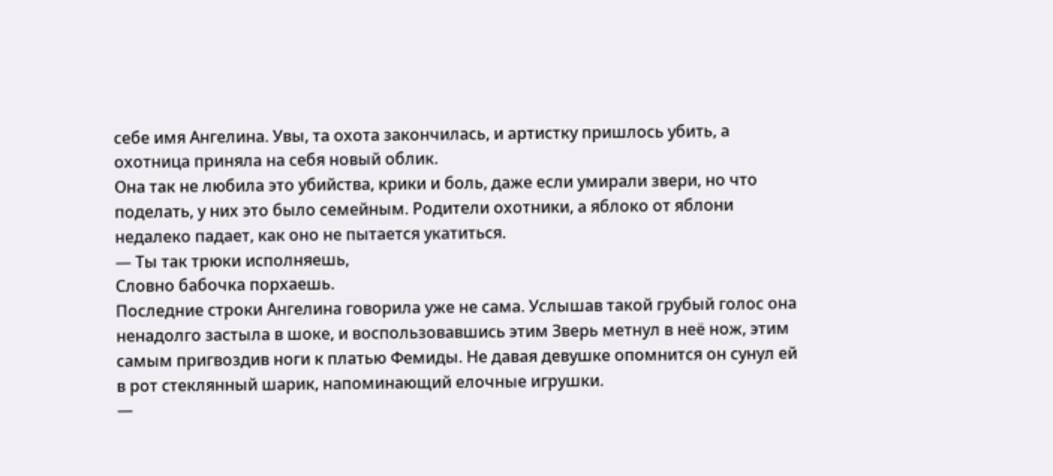себе имя Ангелина. Увы, та охота закончилась, и артистку пришлось убить, а охотница приняла на себя новый облик.
Она так не любила это убийства, крики и боль, даже если умирали звери, но что поделать, у них это было семейным. Родители охотники, а яблоко от яблони недалеко падает, как оно не пытается укатиться.
— Ты так трюки исполняешь,
Словно бабочка порхаешь.
Последние строки Ангелина говорила уже не сама. Услышав такой грубый голос она ненадолго застыла в шоке, и воспользовавшись этим Зверь метнул в неё нож, этим самым пригвоздив ноги к платью Фемиды. Не давая девушке опомнится он сунул ей в рот стеклянный шарик, напоминающий елочные игрушки.
—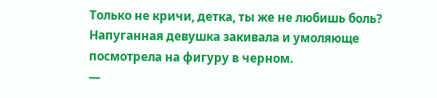Только не кричи, детка, ты же не любишь боль?
Напуганная девушка закивала и умоляюще посмотрела на фигуру в черном.
—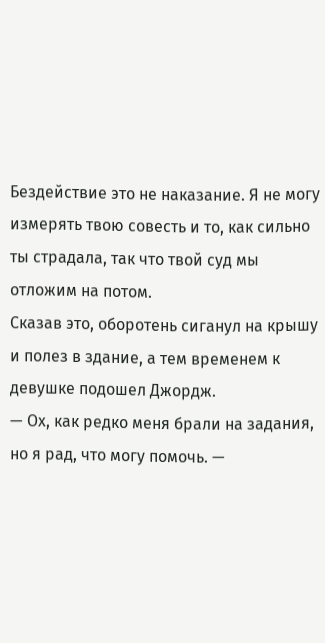Бездействие это не наказание. Я не могу измерять твою совесть и то, как сильно ты страдала, так что твой суд мы отложим на потом.
Сказав это, оборотень сиганул на крышу и полез в здание, а тем временем к девушке подошел Джордж.
— Ох, как редко меня брали на задания, но я рад, что могу помочь. —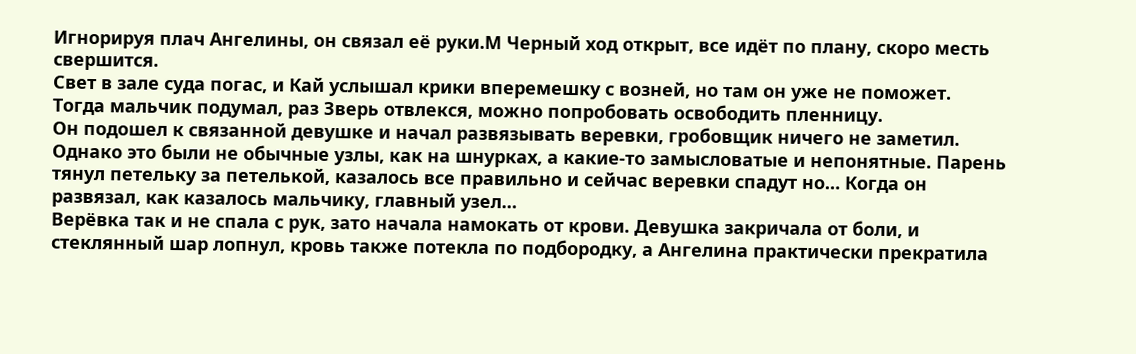Игнорируя плач Ангелины, он связал её руки.М Черный ход открыт, все идёт по плану, скоро месть свершится.
Свет в зале суда погас, и Кай услышал крики вперемешку с возней, но там он уже не поможет. Тогда мальчик подумал, раз Зверь отвлекся, можно попробовать освободить пленницу.
Он подошел к связанной девушке и начал развязывать веревки, гробовщик ничего не заметил. Однако это были не обычные узлы, как на шнурках, а какие-то замысловатые и непонятные. Парень тянул петельку за петелькой, казалось все правильно и сейчас веревки спадут но… Когда он развязал, как казалось мальчику, главный узел…
Верёвка так и не спала с рук, зато начала намокать от крови. Девушка закричала от боли, и стеклянный шар лопнул, кровь также потекла по подбородку, а Ангелина практически прекратила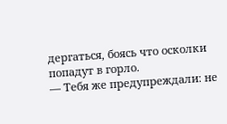дергаться, боясь что осколки попадут в горло.
— Тебя же предупреждали: не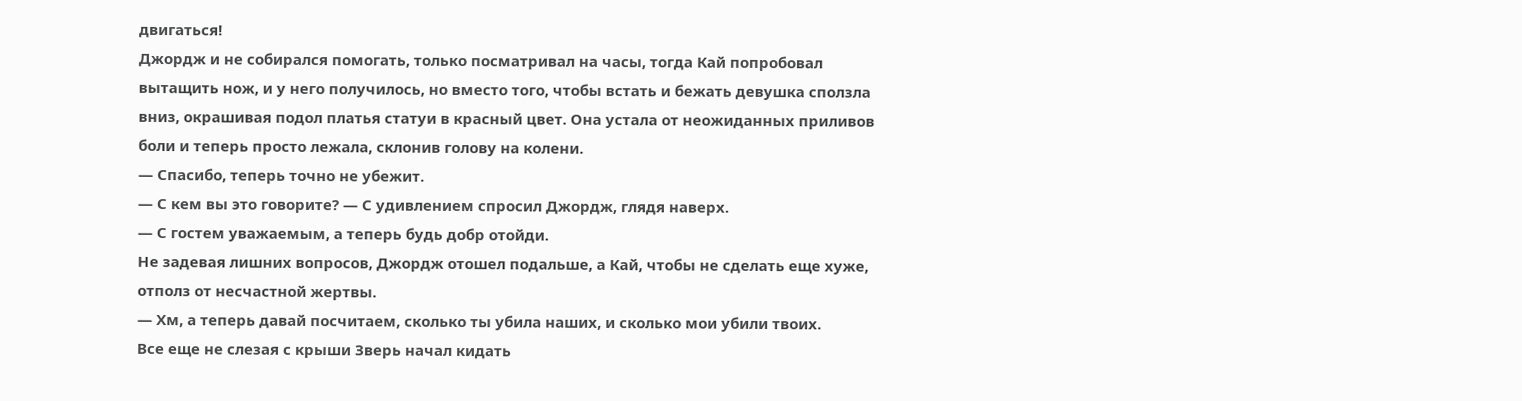двигаться!
Джордж и не собирался помогать, только посматривал на часы, тогда Кай попробовал вытащить нож, и у него получилось, но вместо того, чтобы встать и бежать девушка сползла вниз, окрашивая подол платья статуи в красный цвет. Она устала от неожиданных приливов боли и теперь просто лежала, склонив голову на колени.
— Спасибо, теперь точно не убежит.
— С кем вы это говорите? — С удивлением спросил Джордж, глядя наверх.
— С гостем уважаемым, а теперь будь добр отойди.
Не задевая лишних вопросов, Джордж отошел подальше, а Кай, чтобы не сделать еще хуже, отполз от несчастной жертвы.
— Хм, а теперь давай посчитаем, сколько ты убила наших, и сколько мои убили твоих.
Все еще не слезая с крыши Зверь начал кидать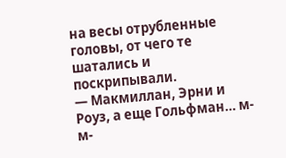на весы отрубленные головы, от чего те шатались и поскрипывали.
— Макмиллан, Эрни и Роуз, а еще Гольфман… м-м-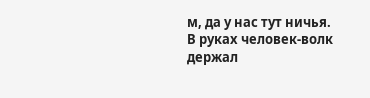м, да у нас тут ничья.
В руках человек-волк держал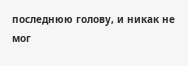последнюю голову, и никак не мог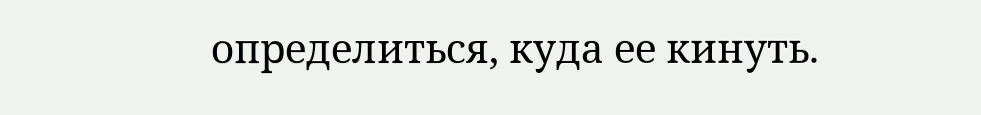определиться, куда ее кинуть.